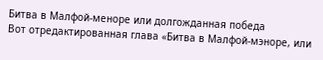Битва в Малфой-меноре или долгожданная победа
Вот отредактированная глава «Битва в Малфой-мэноре, или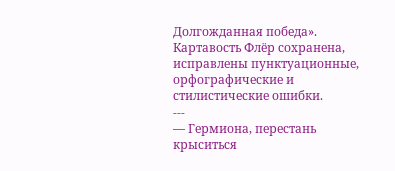Долгожданная победа». Картавость Флёр сохранена, исправлены пунктуационные, орфографические и стилистические ошибки.
---
— Гермиона, перестань крыситься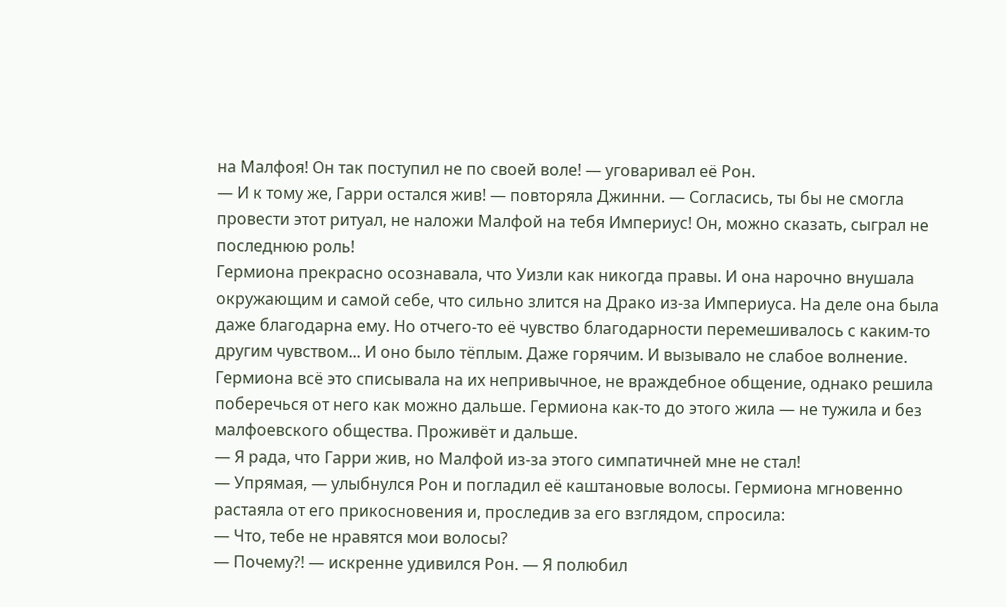на Малфоя! Он так поступил не по своей воле! — уговаривал её Рон.
— И к тому же, Гарри остался жив! — повторяла Джинни. — Согласись, ты бы не смогла провести этот ритуал, не наложи Малфой на тебя Империус! Он, можно сказать, сыграл не последнюю роль!
Гермиона прекрасно осознавала, что Уизли как никогда правы. И она нарочно внушала окружающим и самой себе, что сильно злится на Драко из-за Империуса. На деле она была даже благодарна ему. Но отчего-то её чувство благодарности перемешивалось с каким-то другим чувством... И оно было тёплым. Даже горячим. И вызывало не слабое волнение. Гермиона всё это списывала на их непривычное, не враждебное общение, однако решила поберечься от него как можно дальше. Гермиона как-то до этого жила — не тужила и без малфоевского общества. Проживёт и дальше.
— Я рада, что Гарри жив, но Малфой из-за этого симпатичней мне не стал!
— Упрямая, — улыбнулся Рон и погладил её каштановые волосы. Гермиона мгновенно растаяла от его прикосновения и, проследив за его взглядом, спросила:
— Что, тебе не нравятся мои волосы?
— Почему?! — искренне удивился Рон. — Я полюбил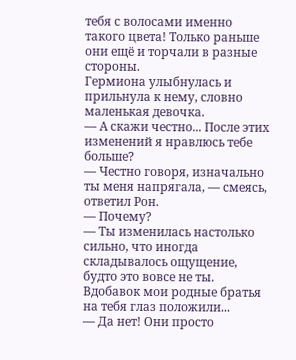тебя с волосами именно такого цвета! Только раньше они ещё и торчали в разные стороны.
Гермиона улыбнулась и прильнула к нему, словно маленькая девочка.
— А скажи честно... После этих изменений я нравлюсь тебе больше?
— Честно говоря, изначально ты меня напрягала, — смеясь, ответил Рон.
— Почему?
— Ты изменилась настолько сильно, что иногда складывалось ощущение, будто это вовсе не ты. Вдобавок мои родные братья на тебя глаз положили...
— Да нет! Они просто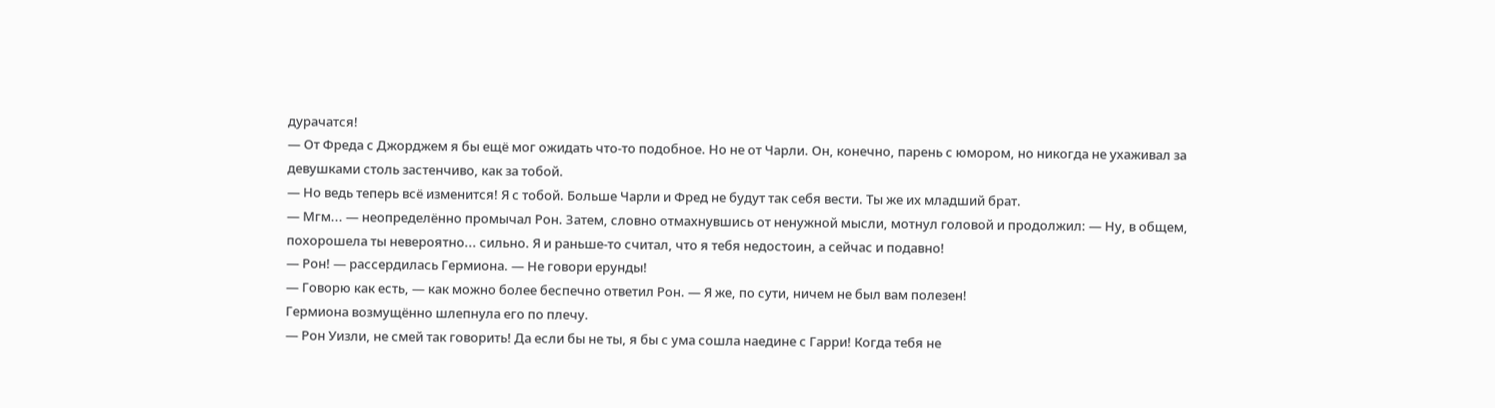дурачатся!
— От Фреда с Джорджем я бы ещё мог ожидать что-то подобное. Но не от Чарли. Он, конечно, парень с юмором, но никогда не ухаживал за девушками столь застенчиво, как за тобой.
— Но ведь теперь всё изменится! Я с тобой. Больше Чарли и Фред не будут так себя вести. Ты же их младший брат.
— Мгм... — неопределённо промычал Рон. Затем, словно отмахнувшись от ненужной мысли, мотнул головой и продолжил: — Ну, в общем, похорошела ты невероятно... сильно. Я и раньше-то считал, что я тебя недостоин, а сейчас и подавно!
— Рон! — рассердилась Гермиона. — Не говори ерунды!
— Говорю как есть, — как можно более беспечно ответил Рон. — Я же, по сути, ничем не был вам полезен!
Гермиона возмущённо шлепнула его по плечу.
— Рон Уизли, не смей так говорить! Да если бы не ты, я бы с ума сошла наедине с Гарри! Когда тебя не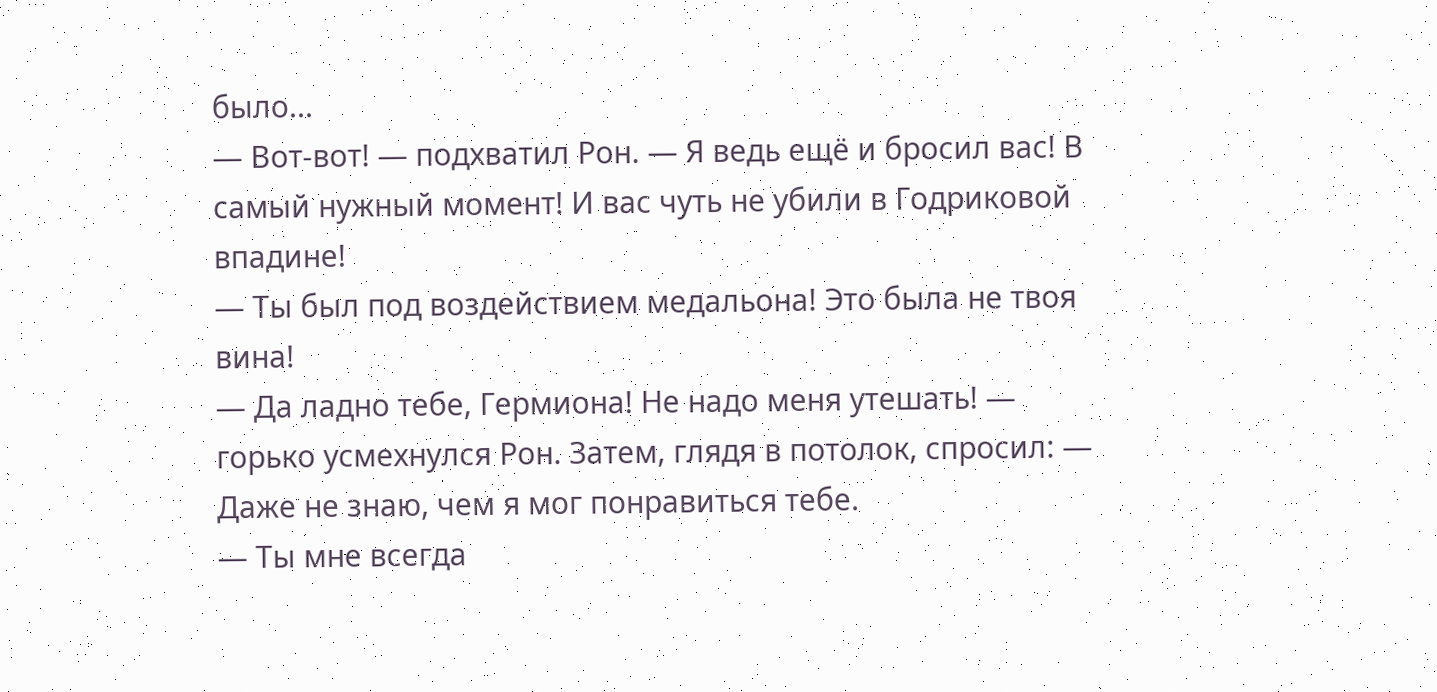было...
— Вот-вот! — подхватил Рон. — Я ведь ещё и бросил вас! В самый нужный момент! И вас чуть не убили в Годриковой впадине!
— Ты был под воздействием медальона! Это была не твоя вина!
— Да ладно тебе, Гермиона! Не надо меня утешать! — горько усмехнулся Рон. Затем, глядя в потолок, спросил: — Даже не знаю, чем я мог понравиться тебе.
— Ты мне всегда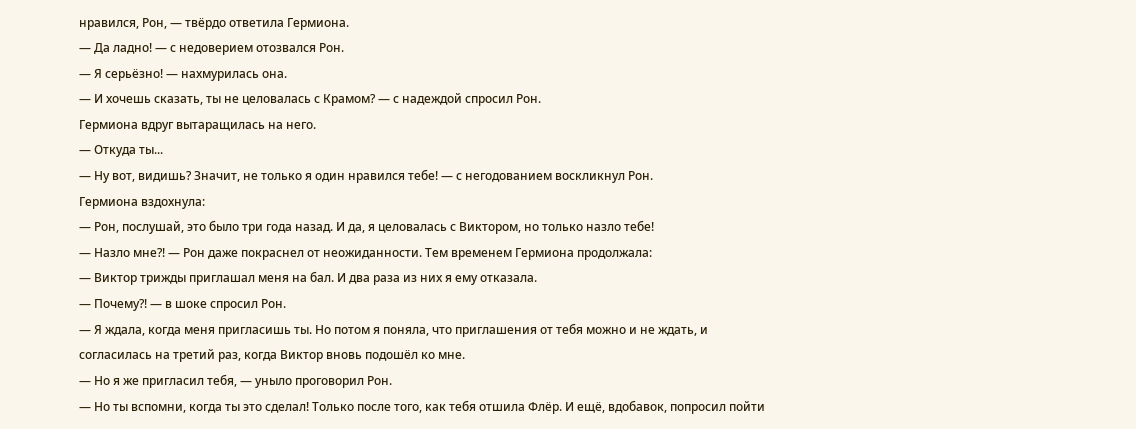нравился, Рон, — твёрдо ответила Гермиона.
— Да ладно! — с недоверием отозвался Рон.
— Я серьёзно! — нахмурилась она.
— И хочешь сказать, ты не целовалась с Крамом? — с надеждой спросил Рон.
Гермиона вдруг вытаращилась на него.
— Откуда ты...
— Ну вот, видишь? Значит, не только я один нравился тебе! — с негодованием воскликнул Рон.
Гермиона вздохнула:
— Рон, послушай, это было три года назад. И да, я целовалась с Виктором, но только назло тебе!
— Назло мне?! — Рон даже покраснел от неожиданности. Тем временем Гермиона продолжала:
— Виктор трижды приглашал меня на бал. И два раза из них я ему отказала.
— Почему?! — в шоке спросил Рон.
— Я ждала, когда меня пригласишь ты. Но потом я поняла, что приглашения от тебя можно и не ждать, и согласилась на третий раз, когда Виктор вновь подошёл ко мне.
— Но я же пригласил тебя, — уныло проговорил Рон.
— Но ты вспомни, когда ты это сделал! Только после того, как тебя отшила Флёр. И ещё, вдобавок, попросил пойти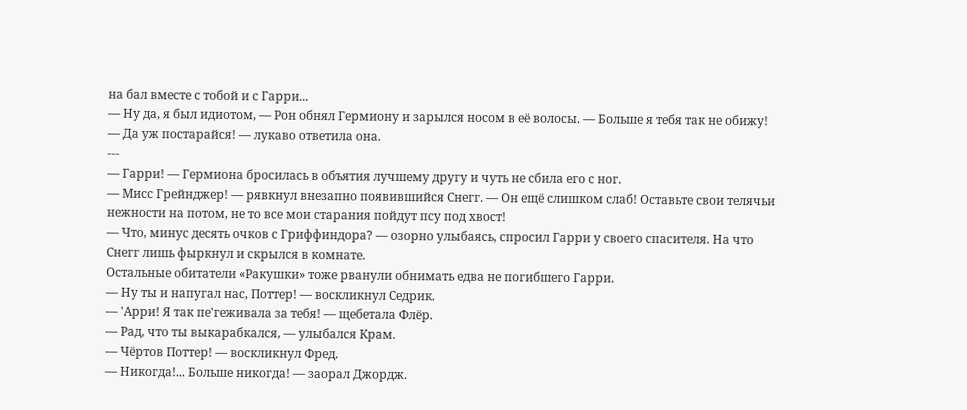на бал вместе с тобой и с Гарри...
— Ну да, я был идиотом, — Рон обнял Гермиону и зарылся носом в её волосы. — Больше я тебя так не обижу!
— Да уж постарайся! — лукаво ответила она.
---
— Гарри! — Гермиона бросилась в объятия лучшему другу и чуть не сбила его с ног.
— Мисс Грейнджер! — рявкнул внезапно появившийся Снегг. — Он ещё слишком слаб! Оставьте свои телячьи нежности на потом, не то все мои старания пойдут псу под хвост!
— Что, минус десять очков с Гриффиндора? — озорно улыбаясь, спросил Гарри у своего спасителя. На что Снегг лишь фыркнул и скрылся в комнате.
Остальные обитатели «Ракушки» тоже рванули обнимать едва не погибшего Гарри.
— Ну ты и напугал нас, Поттер! — воскликнул Седрик.
— 'Арри! Я так пе'геживала за тебя! — щебетала Флёр.
— Рад, что ты выкарабкался, — улыбался Крам.
— Чёртов Поттер! — воскликнул Фред.
— Никогда!... Больше никогда! — заорал Джордж.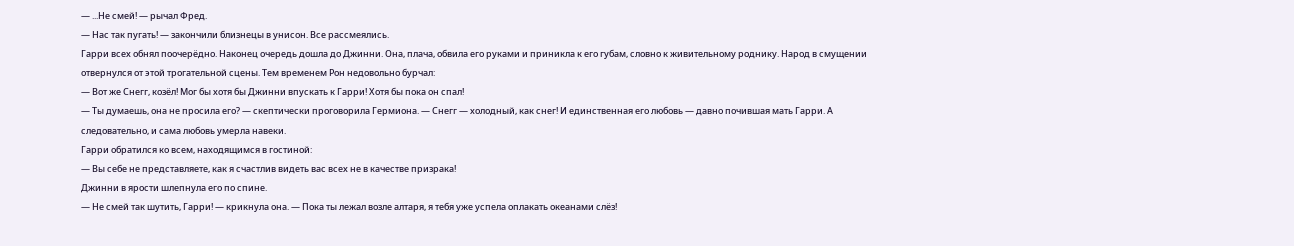— ...Не смей! — рычал Фред.
— Нас так пугать! — закончили близнецы в унисон. Все рассмеялись.
Гарри всех обнял поочерёдно. Наконец очередь дошла до Джинни. Она, плача, обвила его руками и приникла к его губам, словно к живительному роднику. Народ в смущении отвернулся от этой трогательной сцены. Тем временем Рон недовольно бурчал:
— Вот же Снегг, козёл! Мог бы хотя бы Джинни впускать к Гарри! Хотя бы пока он спал!
— Ты думаешь, она не просила его? — скептически проговорила Гермиона. — Снегг — холодный, как снег! И единственная его любовь — давно почившая мать Гарри. А следовательно, и сама любовь умерла навеки.
Гарри обратился ко всем, находящимся в гостиной:
— Вы себе не представляете, как я счастлив видеть вас всех не в качестве призрака!
Джинни в ярости шлепнула его по спине.
— Не смей так шутить, Гарри! — крикнула она. — Пока ты лежал возле алтаря, я тебя уже успела оплакать океанами слёз!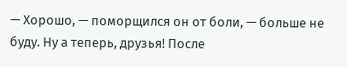— Хорошо, — поморщился он от боли, — больше не буду. Ну а теперь, друзья! После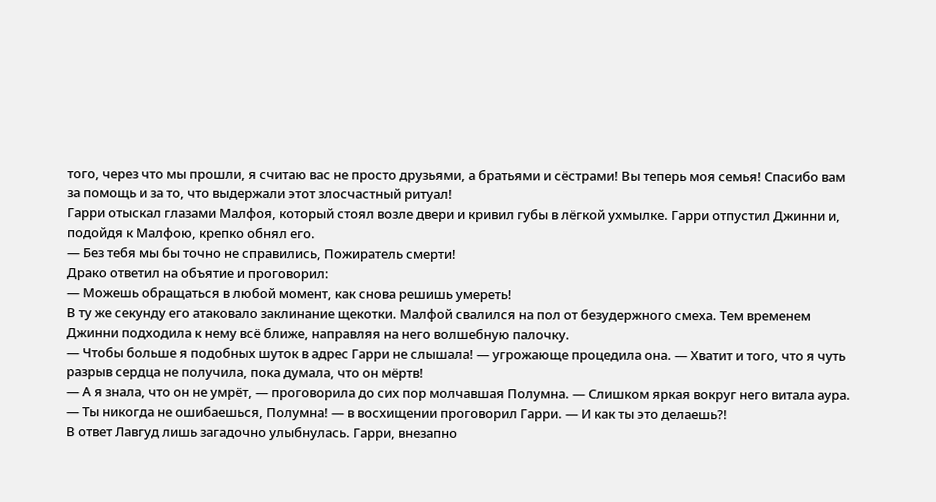того, через что мы прошли, я считаю вас не просто друзьями, а братьями и сёстрами! Вы теперь моя семья! Спасибо вам за помощь и за то, что выдержали этот злосчастный ритуал!
Гарри отыскал глазами Малфоя, который стоял возле двери и кривил губы в лёгкой ухмылке. Гарри отпустил Джинни и, подойдя к Малфою, крепко обнял его.
— Без тебя мы бы точно не справились, Пожиратель смерти!
Драко ответил на объятие и проговорил:
— Можешь обращаться в любой момент, как снова решишь умереть!
В ту же секунду его атаковало заклинание щекотки. Малфой свалился на пол от безудержного смеха. Тем временем Джинни подходила к нему всё ближе, направляя на него волшебную палочку.
— Чтобы больше я подобных шуток в адрес Гарри не слышала! — угрожающе процедила она. — Хватит и того, что я чуть разрыв сердца не получила, пока думала, что он мёртв!
— А я знала, что он не умрёт, — проговорила до сих пор молчавшая Полумна. — Слишком яркая вокруг него витала аура.
— Ты никогда не ошибаешься, Полумна! — в восхищении проговорил Гарри. — И как ты это делаешь?!
В ответ Лавгуд лишь загадочно улыбнулась. Гарри, внезапно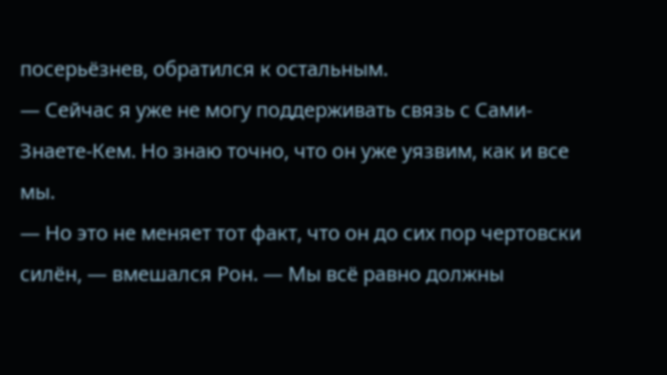посерьёзнев, обратился к остальным.
— Сейчас я уже не могу поддерживать связь с Сами-Знаете-Кем. Но знаю точно, что он уже уязвим, как и все мы.
— Но это не меняет тот факт, что он до сих пор чертовски силён, — вмешался Рон. — Мы всё равно должны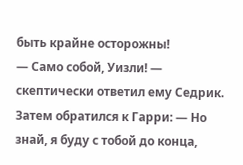быть крайне осторожны!
— Само собой, Уизли! — скептически ответил ему Седрик. Затем обратился к Гарри: — Но знай, я буду с тобой до конца,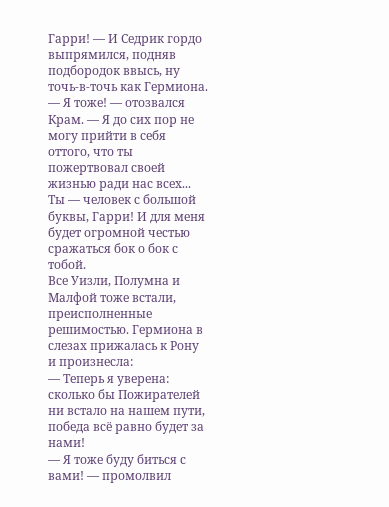Гарри! — И Седрик гордо выпрямился, подняв подбородок ввысь, ну точь-в-точь как Гермиона.
— Я тоже! — отозвался Крам. — Я до сих пор не могу прийти в себя оттого, что ты пожертвовал своей жизнью ради нас всех... Ты — человек с большой буквы, Гарри! И для меня будет огромной честью сражаться бок о бок с тобой.
Все Уизли, Полумна и Малфой тоже встали, преисполненные решимостью. Гермиона в слезах прижалась к Рону и произнесла:
— Теперь я уверена: сколько бы Пожирателей ни встало на нашем пути, победа всё равно будет за нами!
— Я тоже буду биться с вами! — промолвил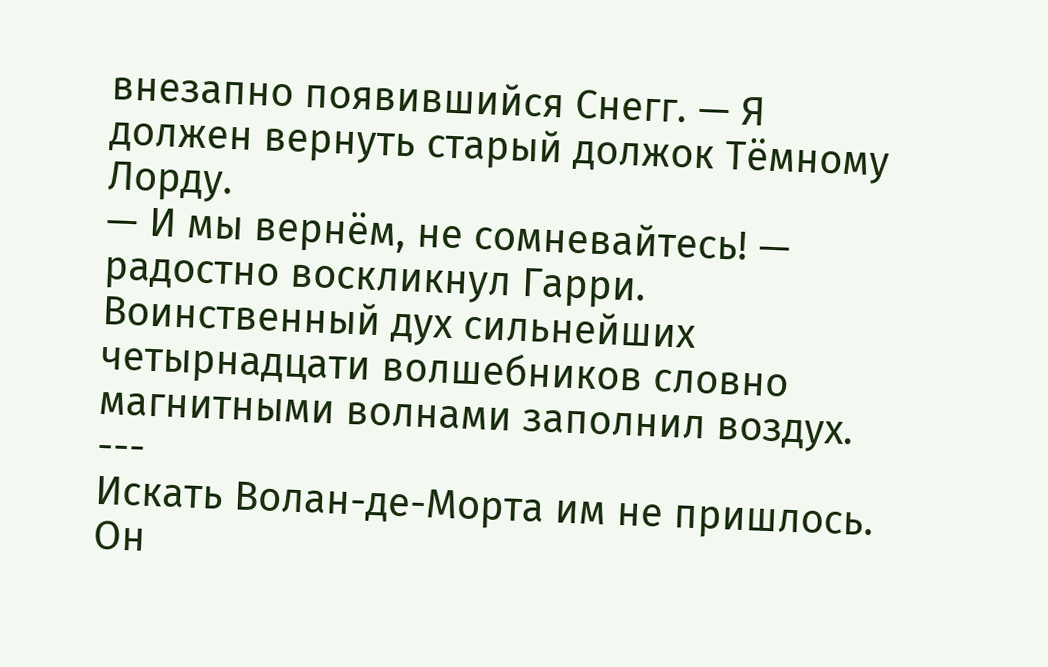внезапно появившийся Снегг. — Я должен вернуть старый должок Тёмному Лорду.
— И мы вернём, не сомневайтесь! — радостно воскликнул Гарри. Воинственный дух сильнейших четырнадцати волшебников словно магнитными волнами заполнил воздух.
---
Искать Волан-де-Морта им не пришлось. Он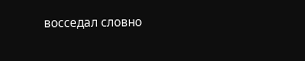восседал словно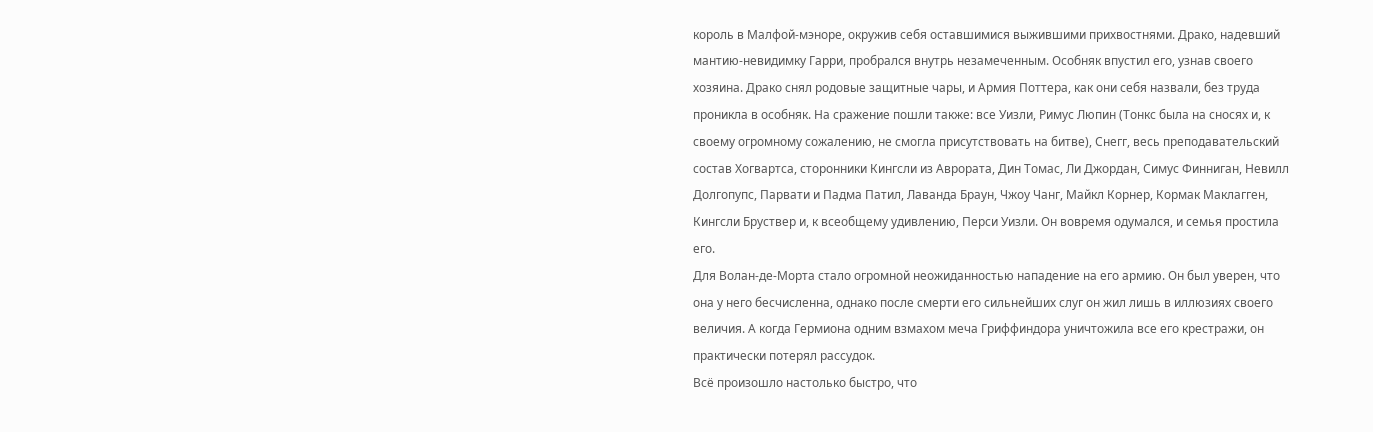король в Малфой-мэноре, окружив себя оставшимися выжившими прихвостнями. Драко, надевший мантию-невидимку Гарри, пробрался внутрь незамеченным. Особняк впустил его, узнав своего хозяина. Драко снял родовые защитные чары, и Армия Поттера, как они себя назвали, без труда проникла в особняк. На сражение пошли также: все Уизли, Римус Люпин (Тонкс была на сносях и, к своему огромному сожалению, не смогла присутствовать на битве), Снегг, весь преподавательский состав Хогвартса, сторонники Кингсли из Аврората, Дин Томас, Ли Джордан, Симус Финниган, Невилл Долгопупс, Парвати и Падма Патил, Лаванда Браун, Чжоу Чанг, Майкл Корнер, Кормак Маклагген, Кингсли Бруствер и, к всеобщему удивлению, Перси Уизли. Он вовремя одумался, и семья простила его.
Для Волан-де-Морта стало огромной неожиданностью нападение на его армию. Он был уверен, что она у него бесчисленна, однако после смерти его сильнейших слуг он жил лишь в иллюзиях своего величия. А когда Гермиона одним взмахом меча Гриффиндора уничтожила все его крестражи, он практически потерял рассудок.
Всё произошло настолько быстро, что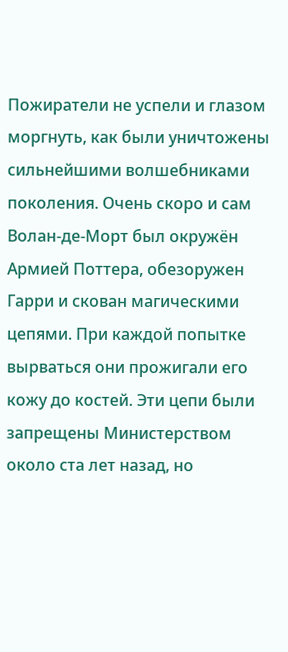Пожиратели не успели и глазом моргнуть, как были уничтожены сильнейшими волшебниками поколения. Очень скоро и сам Волан-де-Морт был окружён Армией Поттера, обезоружен Гарри и скован магическими цепями. При каждой попытке вырваться они прожигали его кожу до костей. Эти цепи были запрещены Министерством около ста лет назад, но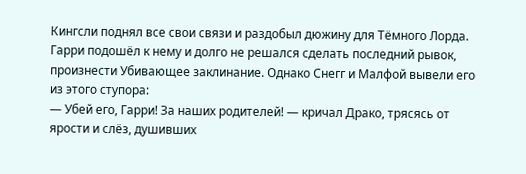Кингсли поднял все свои связи и раздобыл дюжину для Тёмного Лорда.
Гарри подошёл к нему и долго не решался сделать последний рывок, произнести Убивающее заклинание. Однако Снегг и Малфой вывели его из этого ступора:
— Убей его, Гарри! За наших родителей! — кричал Драко, трясясь от ярости и слёз, душивших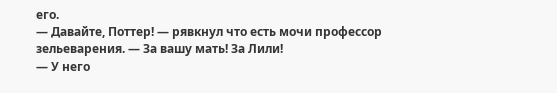его.
— Давайте, Поттер! — рявкнул что есть мочи профессор зельеварения. — За вашу мать! За Лили!
— У него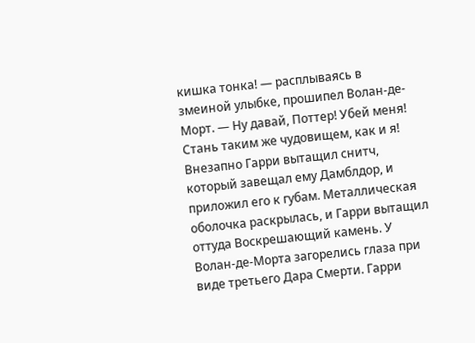кишка тонка! — расплываясь в змеиной улыбке, прошипел Волан-де-Морт. — Ну давай, Поттер! Убей меня! Стань таким же чудовищем, как и я!
Внезапно Гарри вытащил снитч, который завещал ему Дамблдор, и приложил его к губам. Металлическая оболочка раскрылась, и Гарри вытащил оттуда Воскрешающий камень. У Волан-де-Морта загорелись глаза при виде третьего Дара Смерти. Гарри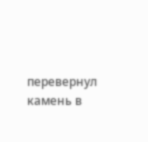перевернул камень в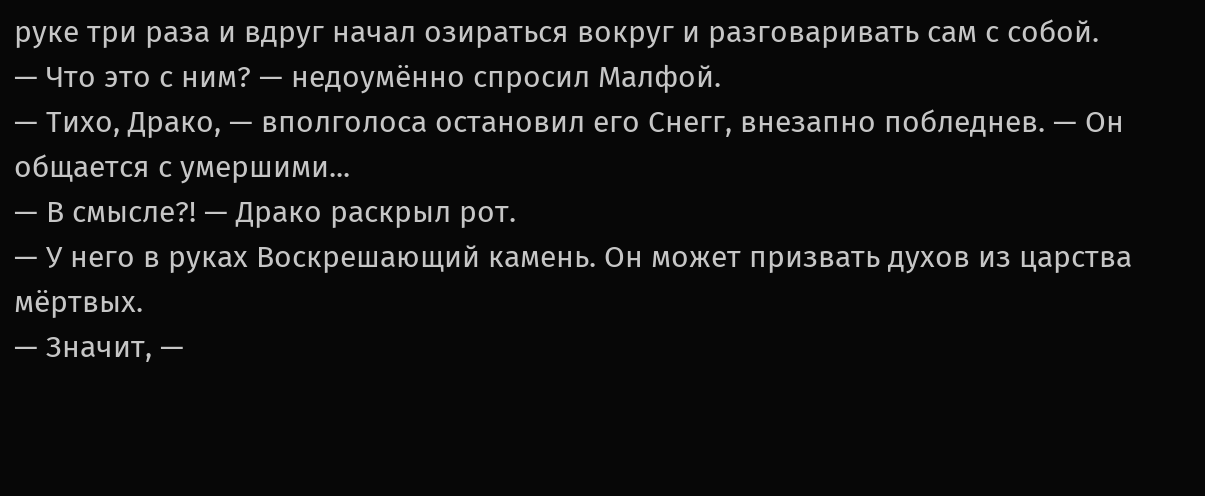руке три раза и вдруг начал озираться вокруг и разговаривать сам с собой.
— Что это с ним? — недоумённо спросил Малфой.
— Тихо, Драко, — вполголоса остановил его Снегг, внезапно побледнев. — Он общается с умершими...
— В смысле?! — Драко раскрыл рот.
— У него в руках Воскрешающий камень. Он может призвать духов из царства мёртвых.
— Значит, —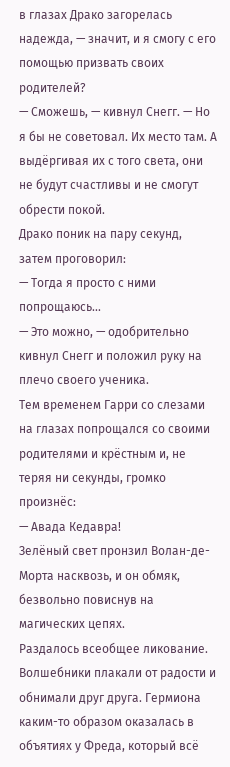в глазах Драко загорелась надежда, — значит, и я смогу с его помощью призвать своих родителей?
— Сможешь, — кивнул Снегг. — Но я бы не советовал. Их место там. А выдёргивая их с того света, они не будут счастливы и не смогут обрести покой.
Драко поник на пару секунд, затем проговорил:
— Тогда я просто с ними попрощаюсь...
— Это можно, — одобрительно кивнул Снегг и положил руку на плечо своего ученика.
Тем временем Гарри со слезами на глазах попрощался со своими родителями и крёстным и, не теряя ни секунды, громко произнёс:
— Авада Кедавра!
Зелёный свет пронзил Волан-де-Морта насквозь, и он обмяк, безвольно повиснув на магических цепях.
Раздалось всеобщее ликование. Волшебники плакали от радости и обнимали друг друга. Гермиона каким-то образом оказалась в объятиях у Фреда, который всё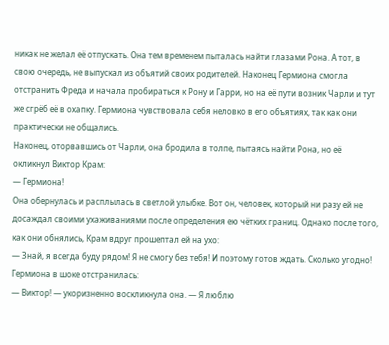никак не желал её отпускать. Она тем временем пыталась найти глазами Рона. А тот, в свою очередь, не выпускал из объятий своих родителей. Наконец Гермиона смогла отстранить Фреда и начала пробираться к Рону и Гарри, но на её пути возник Чарли и тут же сгрёб её в охапку. Гермиона чувствовала себя неловко в его объятиях, так как они практически не общались.
Наконец, оторвавшись от Чарли, она бродила в толпе, пытаясь найти Рона, но её окликнул Виктор Крам:
— Гермиона!
Она обернулась и расплылась в светлой улыбке. Вот он, человек, который ни разу ей не досаждал своими ухаживаниями после определения ею чётких границ. Однако после того, как они обнялись, Крам вдруг прошептал ей на ухо:
— Знай, я всегда буду рядом! Я не смогу без тебя! И поэтому готов ждать. Сколько угодно!
Гермиона в шоке отстранилась:
— Виктор! — укоризненно воскликнула она. — Я люблю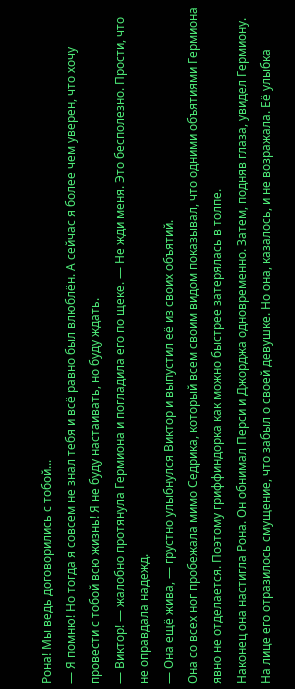Рона! Мы ведь договорились с тобой...
— Я помню! Но тогда я совсем не знал тебя и всё равно был влюблён. А сейчас я более чем уверен, что хочу провести с тобой всю жизнь! Я не буду настаивать, но буду ждать.
— Виктор! — жалобно протянула Гермиона и погладила его по щеке. — Не жди меня. Это бесполезно. Прости, что не оправдала надежд.
— Она ещё жива, — грустно улыбнулся Виктор и выпустил её из своих объятий.
Она со всех ног пробежала мимо Седрика, который всем своим видом показывал, что одними объятиями Гермиона явно не отделается. Поэтому гриффиндорка как можно быстрее затерялась в толпе.
Наконец она настигла Рона. Он обнимал Перси и Джорджа одновременно. Затем, подняв глаза, увидел Гермиону. На лице его отразилось смущение, что забыл о своей девушке. Но она, казалось, и не возражала. Её улыбка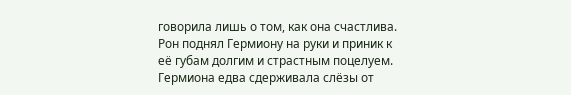говорила лишь о том, как она счастлива.
Рон поднял Гермиону на руки и приник к её губам долгим и страстным поцелуем. Гермиона едва сдерживала слёзы от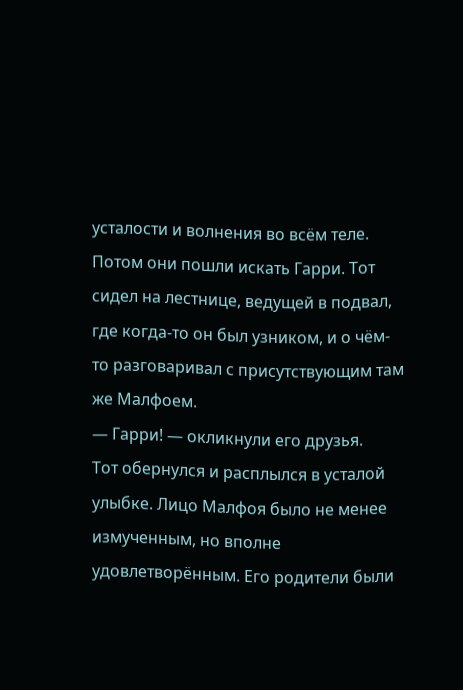усталости и волнения во всём теле.
Потом они пошли искать Гарри. Тот сидел на лестнице, ведущей в подвал, где когда-то он был узником, и о чём-то разговаривал с присутствующим там же Малфоем.
— Гарри! — окликнули его друзья.
Тот обернулся и расплылся в усталой улыбке. Лицо Малфоя было не менее измученным, но вполне удовлетворённым. Его родители были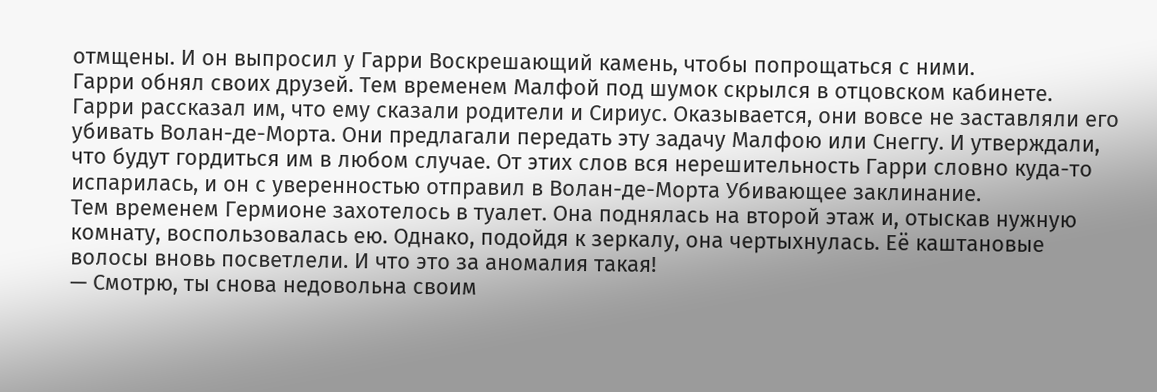отмщены. И он выпросил у Гарри Воскрешающий камень, чтобы попрощаться с ними.
Гарри обнял своих друзей. Тем временем Малфой под шумок скрылся в отцовском кабинете.
Гарри рассказал им, что ему сказали родители и Сириус. Оказывается, они вовсе не заставляли его убивать Волан-де-Морта. Они предлагали передать эту задачу Малфою или Снеггу. И утверждали, что будут гордиться им в любом случае. От этих слов вся нерешительность Гарри словно куда-то испарилась, и он с уверенностью отправил в Волан-де-Морта Убивающее заклинание.
Тем временем Гермионе захотелось в туалет. Она поднялась на второй этаж и, отыскав нужную комнату, воспользовалась ею. Однако, подойдя к зеркалу, она чертыхнулась. Её каштановые волосы вновь посветлели. И что это за аномалия такая!
— Смотрю, ты снова недовольна своим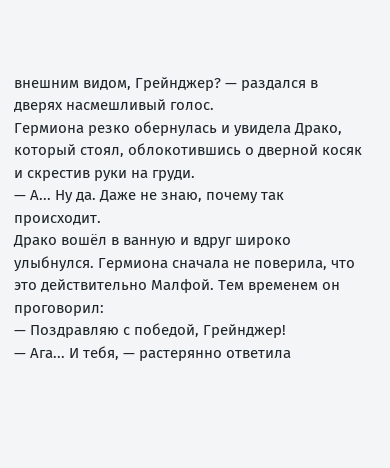внешним видом, Грейнджер? — раздался в дверях насмешливый голос.
Гермиона резко обернулась и увидела Драко, который стоял, облокотившись о дверной косяк и скрестив руки на груди.
— А... Ну да. Даже не знаю, почему так происходит.
Драко вошёл в ванную и вдруг широко улыбнулся. Гермиона сначала не поверила, что это действительно Малфой. Тем временем он проговорил:
— Поздравляю с победой, Грейнджер!
— Ага... И тебя, — растерянно ответила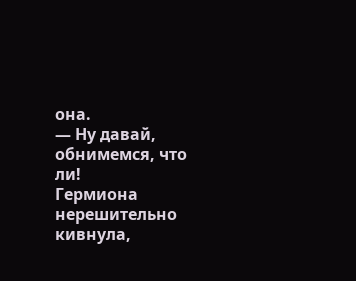она.
— Ну давай, обнимемся, что ли!
Гермиона нерешительно кивнула,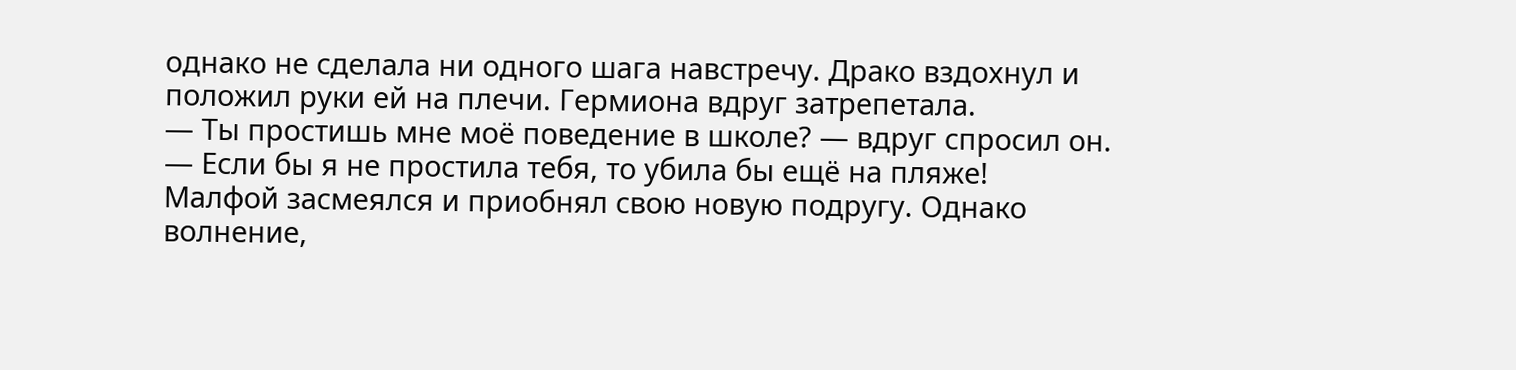однако не сделала ни одного шага навстречу. Драко вздохнул и положил руки ей на плечи. Гермиона вдруг затрепетала.
— Ты простишь мне моё поведение в школе? — вдруг спросил он.
— Если бы я не простила тебя, то убила бы ещё на пляже!
Малфой засмеялся и приобнял свою новую подругу. Однако волнение,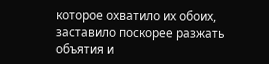которое охватило их обоих, заставило поскорее разжать объятия и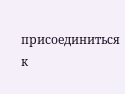присоединиться к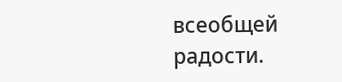всеобщей радости.